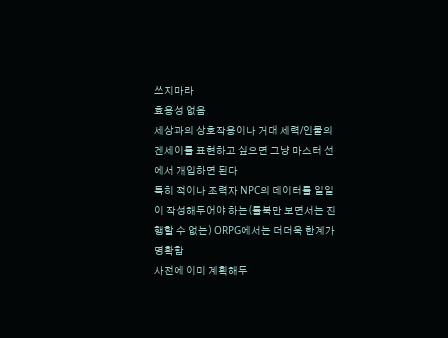쓰지마라
효용성 없음
세상과의 상호작용이나 거대 세력/인물의 겐세이를 표현하고 싶으면 그냥 마스터 선에서 개입하면 된다
특히 적이나 조력자 NPC의 데이터를 일일이 작성해두어야 하는(룰북만 보면서는 진행할 수 없는) ORPG에서는 더더욱 한계가 명확함
사전에 이미 계획해두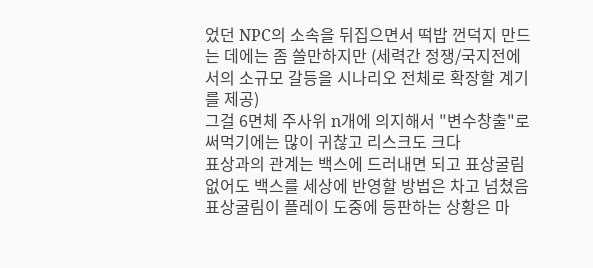었던 NPC의 소속을 뒤집으면서 떡밥 껀덕지 만드는 데에는 좀 쓸만하지만 (세력간 정쟁/국지전에서의 소규모 갈등을 시나리오 전체로 확장할 계기를 제공)
그걸 6면체 주사위 n개에 의지해서 "변수창출"로 써먹기에는 많이 귀찮고 리스크도 크다
표상과의 관계는 백스에 드러내면 되고 표상굴림 없어도 백스를 세상에 반영할 방법은 차고 넘쳤음
표상굴림이 플레이 도중에 등판하는 상황은 마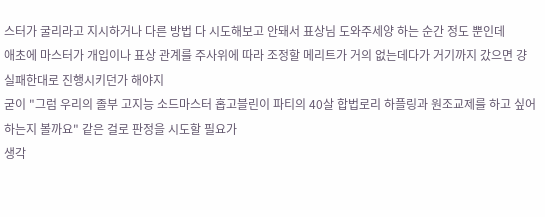스터가 굴리라고 지시하거나 다른 방법 다 시도해보고 안돼서 표상님 도와주세양 하는 순간 정도 뿐인데
애초에 마스터가 개입이나 표상 관계를 주사위에 따라 조정할 메리트가 거의 없는데다가 거기까지 갔으면 걍 실패한대로 진행시키던가 해야지
굳이 "그럼 우리의 졸부 고지능 소드마스터 홉고블린이 파티의 40살 합법로리 하플링과 원조교제를 하고 싶어하는지 볼까요" 같은 걸로 판정을 시도할 필요가
생각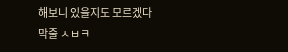해보니 있을지도 모르겠다
막줄 ㅅㅂㅋ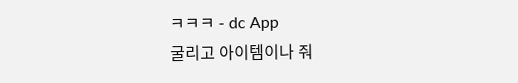ㅋㅋㅋ - dc App
굴리고 아이템이나 줘